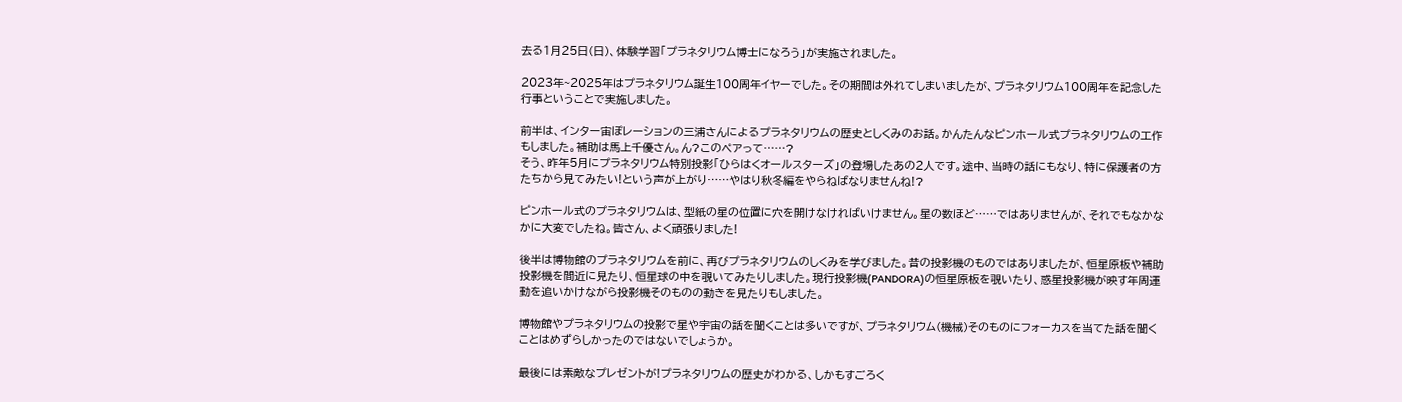去る1月25日(日)、体験学習「プラネタリウム博士になろう」が実施されました。

2023年~2025年はプラネタリウム誕生100周年イヤーでした。その期間は外れてしまいましたが、プラネタリウム100周年を記念した行事ということで実施しました。

前半は、インター宙ぽレーションの三浦さんによるプラネタリウムの歴史としくみのお話。かんたんなピンホール式プラネタリウムの工作もしました。補助は馬上千優さん。ん?このペアって……?
そう、昨年5月にプラネタリウム特別投影「ひらはくオールスターズ」の登場したあの2人です。途中、当時の話にもなり、特に保護者の方たちから見てみたい!という声が上がり……やはり秋冬編をやらねばなりませんね!?

ピンホール式のプラネタリウムは、型紙の星の位置に穴を開けなければいけません。星の数ほど……ではありませんが、それでもなかなかに大変でしたね。皆さん、よく頑張りました!

後半は博物館のプラネタリウムを前に、再びプラネタリウムのしくみを学びました。昔の投影機のものではありましたが、恒星原板や補助投影機を間近に見たり、恒星球の中を覗いてみたりしました。現行投影機(PANDORA)の恒星原板を覗いたり、惑星投影機が映す年周運動を追いかけながら投影機そのものの動きを見たりもしました。

博物館やプラネタリウムの投影で星や宇宙の話を聞くことは多いですが、プラネタリウム(機械)そのものにフォーカスを当てた話を聞くことはめずらしかったのではないでしょうか。

最後には素敵なプレゼントが!プラネタリウムの歴史がわかる、しかもすごろく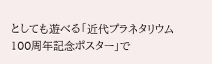としても遊べる「近代プラネタリウム100周年記念ポスター」で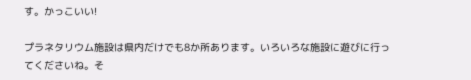す。かっこいい!

プラネタリウム施設は県内だけでも8か所あります。いろいろな施設に遊びに行ってくださいね。そ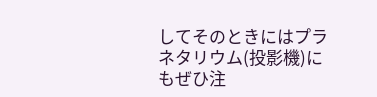してそのときにはプラネタリウム(投影機)にもぜひ注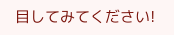目してみてください!